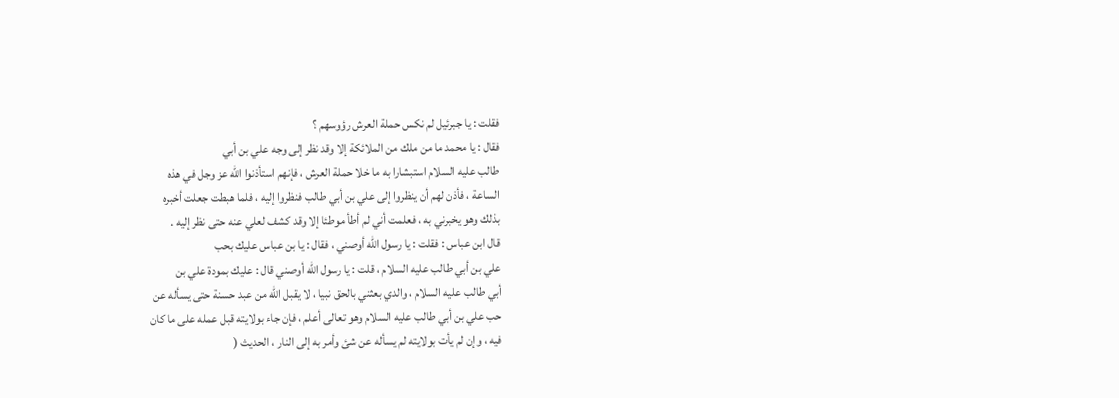فقلت : يا جبرئيل لم نكس حملة العرش رؤوسهم ؟
فقال : يا محمد ما من ملك من الملائكة إلا وقد نظر إلى وجه علي بن أبي
طالب عليه السلام استبشارا به ما خلا حملة العرش ، فإنهم استأذنوا الله عز وجل في هذه
الساعة ، فأذن لهم أن ينظروا إلى علي بن أبي طالب فنظروا إليه ، فلما هبطت جعلت أخبره
بذلك وهو يخبرني به ، فعلمت أني لم أطأ موطئا إلا وقد كشف لعلي عنه حتى نظر إليه .
قال ابن عباس : فقلت : يا رسول الله أوصني ، فقال : يا بن عباس عليك بحب
علي بن أبي طالب عليه السلام ، قلت : يا رسول الله أوصني قال : عليك بمودة علي بن
أبي طالب عليه السلام ، والدي بعثني بالحق نبيا ، لا يقبل الله من عبد حسنة حتى يسأله عن
حب علي بن أبي طالب عليه السلام وهو تعالى أعلم ، فإن جاء بولايته قبل عمله على ما كان
فيه ، وإن لم يأت بولايته لم يسأله عن شئ وأمر به إلى النار ، الحديث (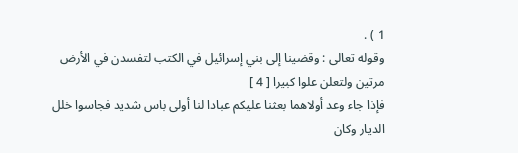1 ) .
وقوله تعالى : وقضينا إلى بني إسرائيل في الكتب لتفسدن في الأرض مرتين ولتعلن علوا كبيرا [ 4 ]
فإذا جاء وعد أولاهما بعثنا عليكم عبادا لنا أولى باس شديد فجاسوا خلل الديار وكان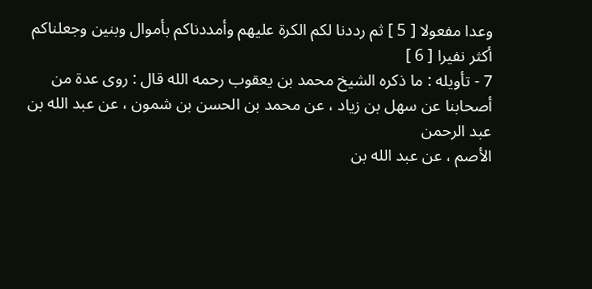وعدا مفعولا [ 5 ] ثم رددنا لكم الكرة عليهم وأمددناكم بأموال وبنين وجعلناكم
أكثر نفيرا [ 6 ]
7 - تأويله : ما ذكره الشيخ محمد بن يعقوب رحمه الله قال : روى عدة من
أصحابنا عن سهل بن زياد ، عن محمد بن الحسن بن شمون ، عن عبد الله بن عبد الرحمن
الأصم ، عن عبد الله بن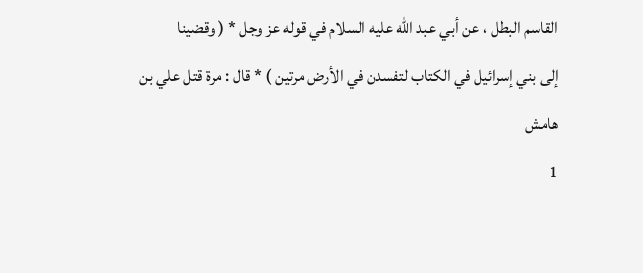القاسم البطل ، عن أبي عبد الله عليه السلام في قوله عز وجل * ( وقضينا
إلى بني إسرائيل في الكتاب لتفسدن في الأرض مرتين ) * قال : مرة قتل علي بن
هامش
1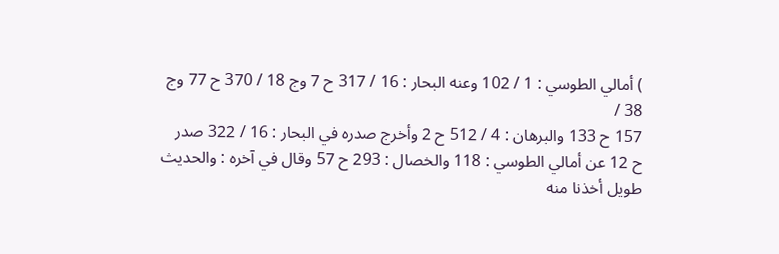) أمالي الطوسي : 1 / 102 وعنه البحار : 16 / 317 ح 7 وج 18 / 370 ح 77 وج 38 /
157 ح 133 والبرهان : 4 / 512 ح 2 وأخرج صدره في البحار : 16 / 322 صدر
ح 12 عن أمالي الطوسي : 118 والخصال : 293 ح 57 وقال في آخره : والحديث
طويل أخذنا منه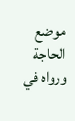موضع الحاجة ورواه في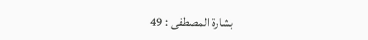بشارة المصطفى : 49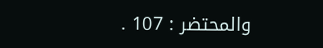والمحتضر : 107 .